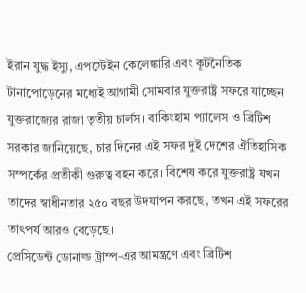ইরান যুদ্ধ ইস্যু, এপস্টেইন কেলেঙ্কারি এবং কূটনৈতিক টানাপোড়েনের মধ্যেই আগামী সোমবার যুক্তরাষ্ট্র সফরে যাচ্ছেন যুক্তরাজ্যের রাজা তৃতীয় চার্লস। বাকিংহাম প্যালেস ও ব্রিটিশ সরকার জানিয়েছে, চার দিনের এই সফর দুই দেশের ঐতিহাসিক সম্পর্কের প্রতীকী গুরুত্ব বহন করে। বিশেষ করে যুক্তরাষ্ট্র যখন তাদের স্বাধীনতার ২৫০ বছর উদযাপন করছে, তখন এই সফরের তাৎপর্য আরও বেড়েছে।
প্রেসিডেন্ট ডোনাল্ড ট্রাম্প-এর আমন্ত্রণে এবং ব্রিটিশ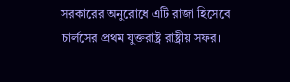সরকারের অনুরোধে এটি রাজা হিসেবে চার্লসের প্রথম যুক্তরাষ্ট্র রাষ্ট্রীয় সফর।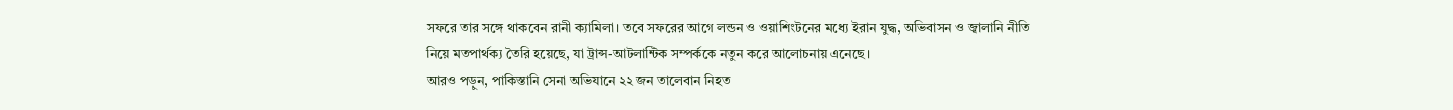সফরে তার সঙ্গে থাকবেন রানী ক্যামিলা। তবে সফরের আগে লন্ডন ও ওয়াশিংটনের মধ্যে ইরান যুদ্ধ, অভিবাসন ও জ্বালানি নীতি নিয়ে মতপার্থক্য তৈরি হয়েছে, যা ট্রান্স-আটলান্টিক সম্পর্ককে নতুন করে আলোচনায় এনেছে।
আরও পড়ুন, পাকিস্তানি সেনা অভিযানে ২২ জন তালেবান নিহত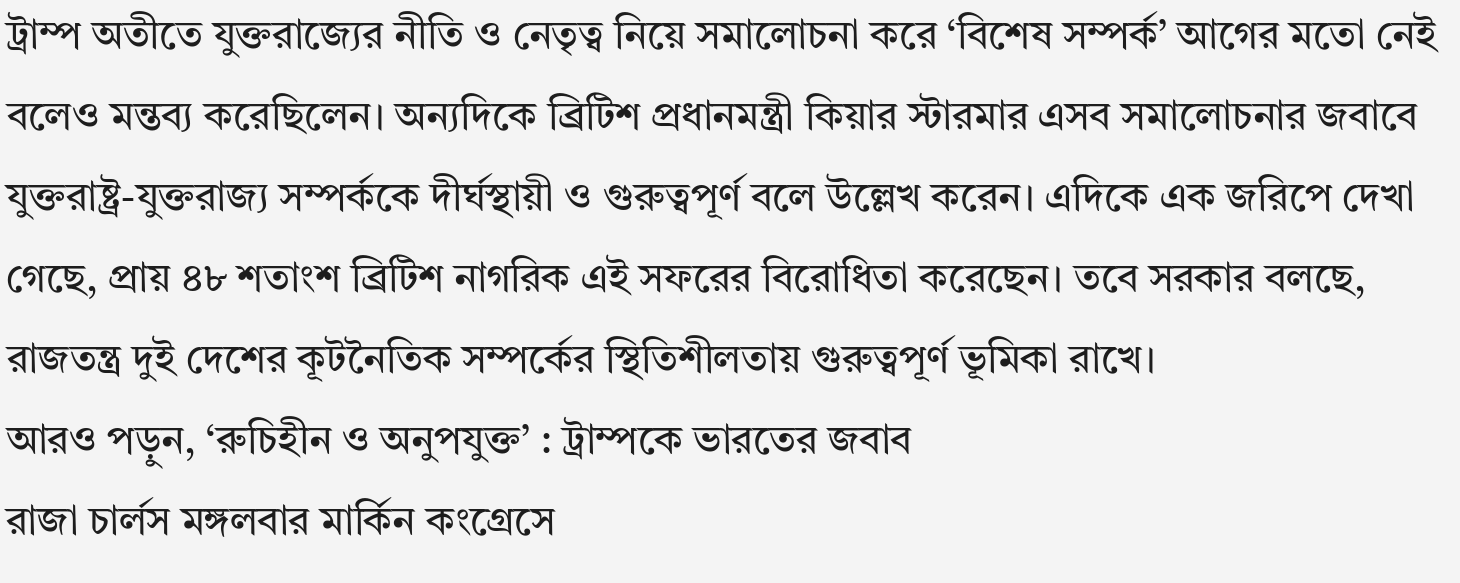ট্রাম্প অতীতে যুক্তরাজ্যের নীতি ও নেতৃত্ব নিয়ে সমালোচনা করে ‘বিশেষ সম্পর্ক’ আগের মতো নেই বলেও মন্তব্য করেছিলেন। অন্যদিকে ব্রিটিশ প্রধানমন্ত্রী কিয়ার স্টারমার এসব সমালোচনার জবাবে যুক্তরাষ্ট্র-যুক্তরাজ্য সম্পর্ককে দীর্ঘস্থায়ী ও গুরুত্বপূর্ণ বলে উল্লেখ করেন। এদিকে এক জরিপে দেখা গেছে, প্রায় ৪৮ শতাংশ ব্রিটিশ নাগরিক এই সফরের বিরোধিতা করেছেন। তবে সরকার বলছে, রাজতন্ত্র দুই দেশের কূটনৈতিক সম্পর্কের স্থিতিশীলতায় গুরুত্বপূর্ণ ভূমিকা রাখে।
আরও পড়ুন, ‘রুচিহীন ও অনুপযুক্ত’ : ট্রাম্পকে ভারতের জবাব
রাজা চার্লস মঙ্গলবার মার্কিন কংগ্রেসে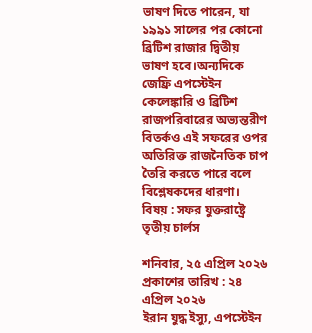ভাষণ দিতে পারেন, যা ১৯৯১ সালের পর কোনো ব্রিটিশ রাজার দ্বিতীয় ভাষণ হবে।অন্যদিকে জেফ্রি এপস্টেইন কেলেঙ্কারি ও ব্রিটিশ রাজপরিবারের অভ্যন্তরীণ বিতর্কও এই সফরের ওপর অতিরিক্ত রাজনৈতিক চাপ তৈরি করতে পারে বলে বিশ্লেষকদের ধারণা।
বিষয় : সফর যুক্তরাষ্ট্রে তৃতীয় চার্লস

শনিবার, ২৫ এপ্রিল ২০২৬
প্রকাশের তারিখ : ২৪ এপ্রিল ২০২৬
ইরান যুদ্ধ ইস্যু, এপস্টেইন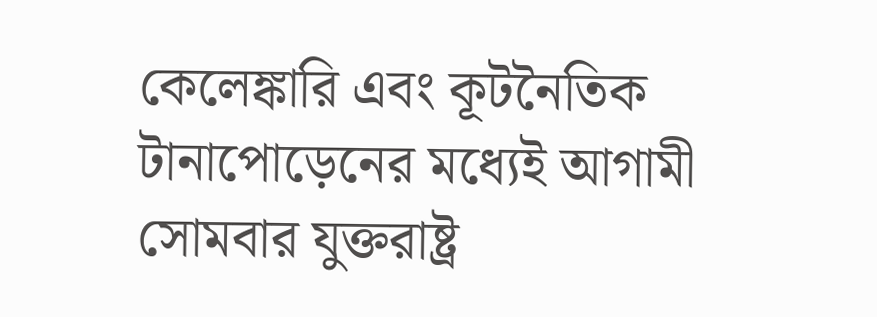কেলেঙ্কারি এবং কূটনৈতিক টানাপোড়েনের মধ্যেই আগামী সোমবার যুক্তরাষ্ট্র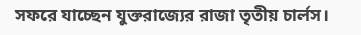সফরে যাচ্ছেন যুক্তরাজ্যের রাজা তৃতীয় চার্লস।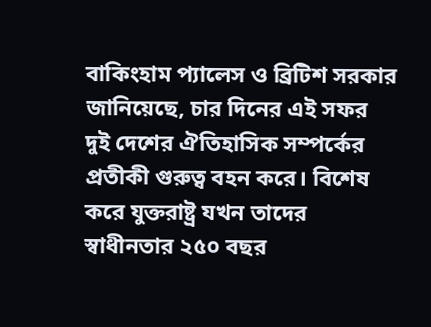বাকিংহাম প্যালেস ও ব্রিটিশ সরকার জানিয়েছে, চার দিনের এই সফর দুই দেশের ঐতিহাসিক সম্পর্কের প্রতীকী গুরুত্ব বহন করে। বিশেষ করে যুক্তরাষ্ট্র যখন তাদের স্বাধীনতার ২৫০ বছর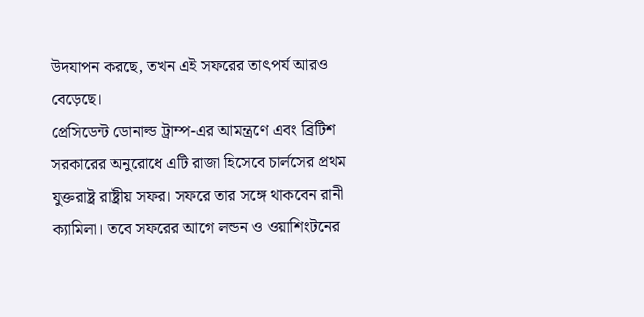উদযাপন করছে, তখন এই সফরের তাৎপর্য আরও বেড়েছে।
প্রেসিডেন্ট ডোনাল্ড ট্রাম্প-এর আমন্ত্রণে এবং ব্রিটিশ সরকারের অনুরোধে এটি রাজা হিসেবে চার্লসের প্রথম যুক্তরাষ্ট্র রাষ্ট্রীয় সফর। সফরে তার সঙ্গে থাকবেন রানী ক্যামিলা। তবে সফরের আগে লন্ডন ও ওয়াশিংটনের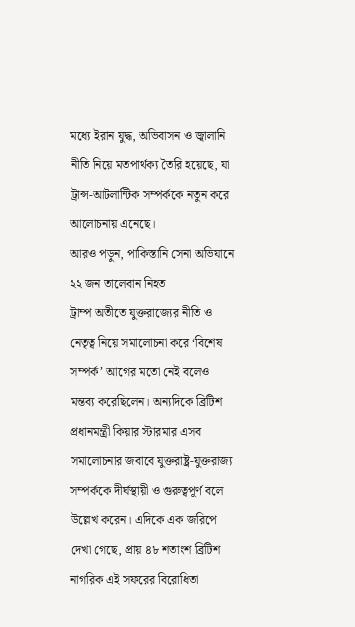মধ্যে ইরান যুদ্ধ, অভিবাসন ও জ্বালানি নীতি নিয়ে মতপার্থক্য তৈরি হয়েছে, যা ট্রান্স-আটলান্টিক সম্পর্ককে নতুন করে আলোচনায় এনেছে।
আরও পড়ুন, পাকিস্তানি সেনা অভিযানে ২২ জন তালেবান নিহত
ট্রাম্প অতীতে যুক্তরাজ্যের নীতি ও নেতৃত্ব নিয়ে সমালোচনা করে ‘বিশেষ সম্পর্ক’ আগের মতো নেই বলেও মন্তব্য করেছিলেন। অন্যদিকে ব্রিটিশ প্রধানমন্ত্রী কিয়ার স্টারমার এসব সমালোচনার জবাবে যুক্তরাষ্ট্র-যুক্তরাজ্য সম্পর্ককে দীর্ঘস্থায়ী ও গুরুত্বপূর্ণ বলে উল্লেখ করেন। এদিকে এক জরিপে দেখা গেছে, প্রায় ৪৮ শতাংশ ব্রিটিশ নাগরিক এই সফরের বিরোধিতা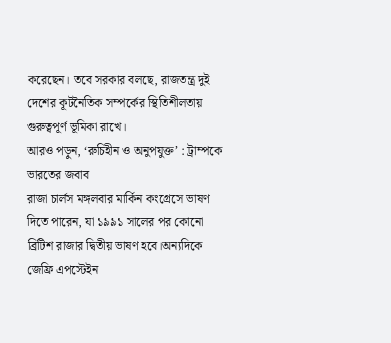করেছেন। তবে সরকার বলছে, রাজতন্ত্র দুই দেশের কূটনৈতিক সম্পর্কের স্থিতিশীলতায় গুরুত্বপূর্ণ ভূমিকা রাখে।
আরও পড়ুন, ‘রুচিহীন ও অনুপযুক্ত’ : ট্রাম্পকে ভারতের জবাব
রাজা চার্লস মঙ্গলবার মার্কিন কংগ্রেসে ভাষণ দিতে পারেন, যা ১৯৯১ সালের পর কোনো ব্রিটিশ রাজার দ্বিতীয় ভাষণ হবে।অন্যদিকে জেফ্রি এপস্টেইন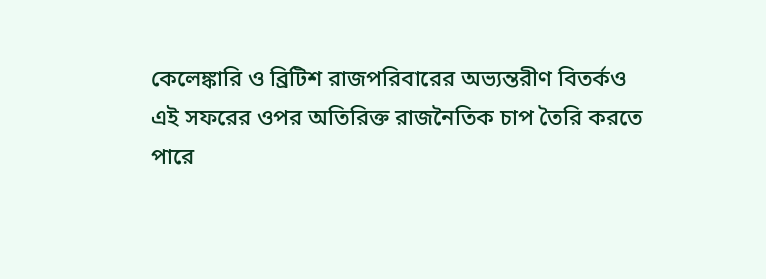কেলেঙ্কারি ও ব্রিটিশ রাজপরিবারের অভ্যন্তরীণ বিতর্কও এই সফরের ওপর অতিরিক্ত রাজনৈতিক চাপ তৈরি করতে পারে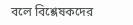বলে বিশ্লেষকদের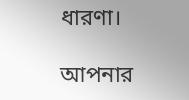ধারণা।

আপনার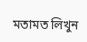মতামত লিখুন